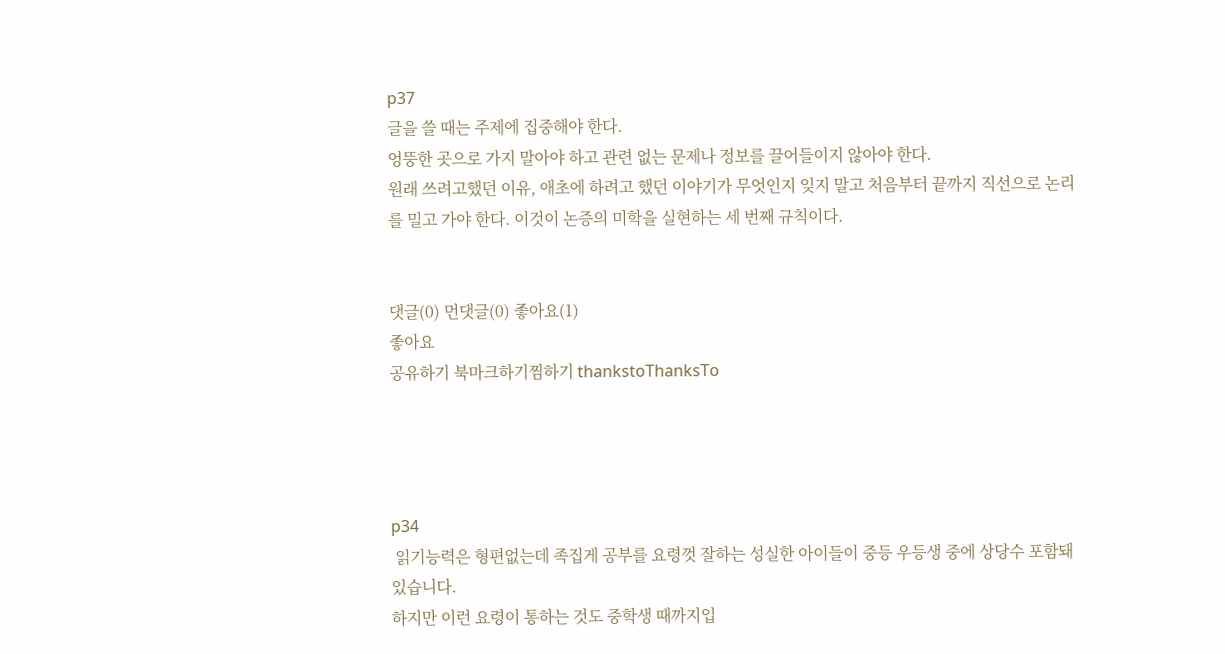p37
글을 쓸 때는 주제에 집중해야 한다.
엉뚱한 곳으로 가지 말아야 하고 관련 없는 문제나 정보를 끌어들이지 않아야 한다.
원래 쓰려고했던 이유, 애초에 하려고 했던 이야기가 무엇인지 잊지 말고 처음부터 끝까지 직선으로 논리를 밀고 가야 한다. 이것이 논증의 미학을 실현하는 세 번째 규칙이다.


댓글(0) 먼댓글(0) 좋아요(1)
좋아요
공유하기 북마크하기찜하기 thankstoThanksTo




p34
 읽기능력은 형편없는데 족집게 공부를 요령껏 잘하는 성실한 아이들이 중등 우등생 중에 상당수 포함돼있습니다.
하지만 이런 요령이 통하는 것도 중학생 때까지입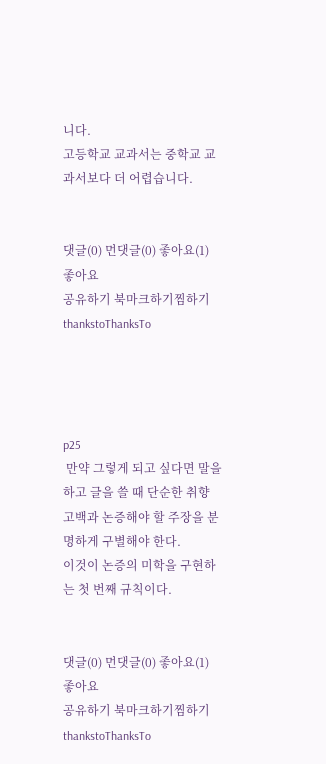니다.
고등학교 교과서는 중학교 교과서보다 더 어렵습니다.


댓글(0) 먼댓글(0) 좋아요(1)
좋아요
공유하기 북마크하기찜하기 thankstoThanksTo




p25
 만약 그렇게 되고 싶다면 말을 하고 글을 쓸 때 단순한 취향 고백과 논증해야 할 주장을 분명하게 구별해야 한다.
이것이 논증의 미학을 구현하는 첫 번째 규칙이다.


댓글(0) 먼댓글(0) 좋아요(1)
좋아요
공유하기 북마크하기찜하기 thankstoThanksTo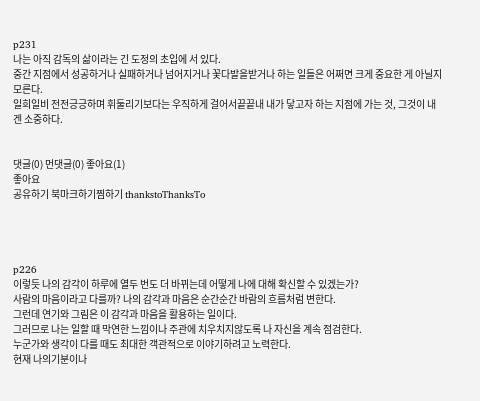p231
나는 아직 감독의 삶이라는 긴 도정의 초입에 서 있다.
중간 지점에서 성공하거나 실패하거나 넘어지거나 꽃다발을받거나 하는 일들은 어쩌면 크게 중요한 게 아닐지 모른다.
일희일비 전전긍긍하며 휘둘리기보다는 우직하게 걸어서끝끝내 내가 닿고자 하는 지점에 가는 것, 그것이 내겐 소중하다.


댓글(0) 먼댓글(0) 좋아요(1)
좋아요
공유하기 북마크하기찜하기 thankstoThanksTo




p226
이렇듯 나의 감각이 하루에 열두 번도 더 바뀌는데 어떻게 나에 대해 확신할 수 있겠는가?
사람의 마음이라고 다를까? 나의 감각과 마음은 순간순간 바람의 흐름처럼 변한다.
그런데 연기와 그림은 이 감각과 마음을 활용하는 일이다.
그러므로 나는 일할 때 막연한 느낌이나 주관에 치우치지않도록 나 자신을 계속 점검한다.
누군가와 생각이 다를 때도 최대한 객관적으로 이야기하려고 노력한다.
현재 나의기분이나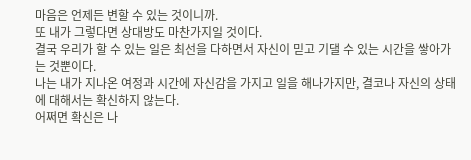마음은 언제든 변할 수 있는 것이니까.
또 내가 그렇다면 상대방도 마찬가지일 것이다.
결국 우리가 할 수 있는 일은 최선을 다하면서 자신이 믿고 기댈 수 있는 시간을 쌓아가는 것뿐이다.
나는 내가 지나온 여정과 시간에 자신감을 가지고 일을 해나가지만, 결코나 자신의 상태에 대해서는 확신하지 않는다.
어쩌면 확신은 나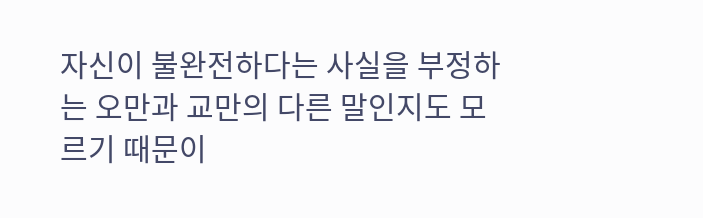자신이 불완전하다는 사실을 부정하는 오만과 교만의 다른 말인지도 모르기 때문이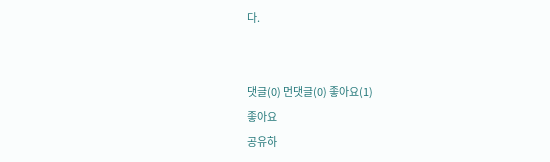다.


댓글(0) 먼댓글(0) 좋아요(1)
좋아요
공유하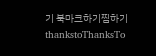기 북마크하기찜하기 thankstoThanksTo